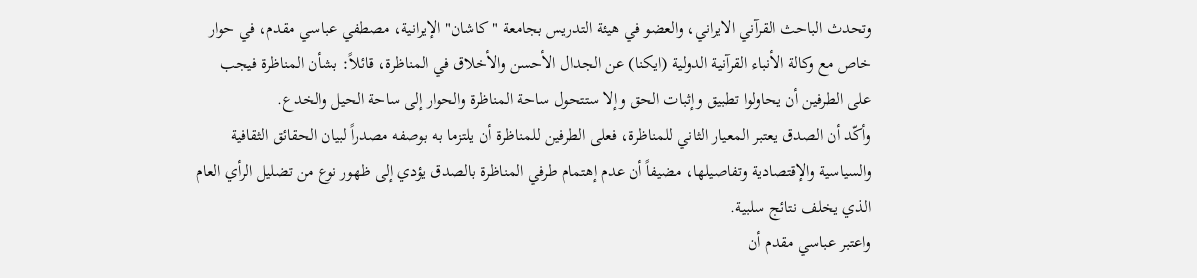وتحدث الباحث القرآني الايراني، والعضو في هيئة التدريس بجامعة "كاشان" الإيرانية، مصطفي عباسي مقدم، في حوار خاص مع وكالة الأنباء القرآنية الدولية (ايكنا) عن الجدال الأحسن والأخلاق في المناظرة، قائلاً: بشأن المناظرة فيجب على الطرفين أن يحاولوا تطبيق وإثبات الحق وإلا ستتحول ساحة المناظرة والحوار إلى ساحة الحيل والخدع.
وأكّد أن الصدق يعتبر المعيار الثاني للمناظرة، فعلى الطرفين للمناظرة أن يلتزما به بوصفه مصدراً لبيان الحقائق الثقافية والسياسية والإقتصادية وتفاصيلها، مضيفاً أن عدم إهتمام طرفي المناظرة بالصدق يؤدي إلى ظهور نوع من تضليل الرأي العام الذي يخلف نتائج سلبية.
واعتبر عباسي مقدم أن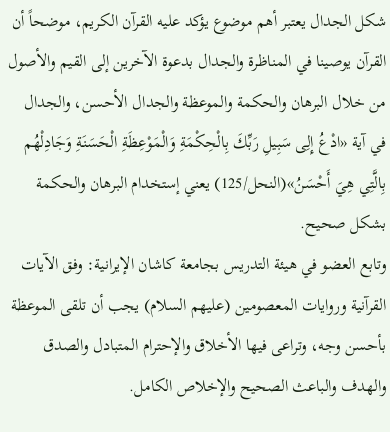شكل الجدال يعتبر أهم موضوع يؤكد عليه القرآن الكريم، موضحاً أن القرآن يوصينا في المناظرة والجدال بدعوة الآخرين إلى القيم والأصول من خلال البرهان والحكمة والموعظة والجدال الأحسن، والجدال في آية «ادْعُ إِلِى سَبِيلِ رَبِّكَ بِالْحِكْمَةِ وَالْمَوْعِظَةِ الْحَسَنَةِ وَجَادِلْهُم بِالَّتِي هِيَ أَحْسَنُ»(النحل/125) يعني إستخدام البرهان والحكمة بشكل صحيح.
وتابع العضو في هيئة التدريس بجامعة كاشان الإيرانية: وفق الآيات القرآنية وروايات المعصومين (عليهم السلام) يجب أن تلقى الموعظة بأحسن وجه، وتراعى فيها الأخلاق والإحترام المتبادل والصدق والهدف والباعث الصحيح والإخلاص الكامل.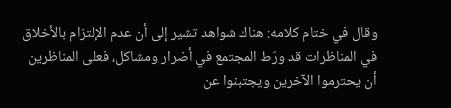وقال في ختام كلامه: هناك شواهد تشير إلى أن عدم الإلتزام بالأخلاق في المناظرات قد ورّط المجتمع في أضرار ومشاكل، فعلى المناظرين أن يحترموا الآخرين ويجتبنوا عن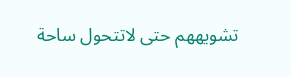تشويههم حتى لاتتحول ساحة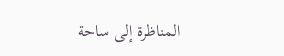المناظرة إلى ساحة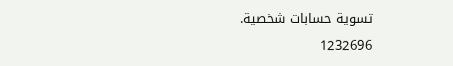تسوية حسابات شخصية.
1232696